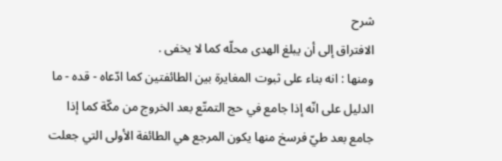شرح
الافتراق إلى أن يبلغ الهدى محلّه كما لا يخفى .
ومنها : انه بناء على ثبوت المغايرة بين الطائفتين كما ادّعاه - قده - ما الدليل على انّه إذا جامع في حج التمتّع بعد الخروج من مكّة كما إذا جامع بعد طيّ فرسخ منها يكون المرجع هي الطائفة الأولى التي جعلت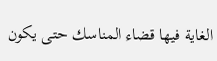الغاية فيها قضاء المناسك حتى يكون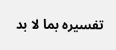تفسيره بما لا بد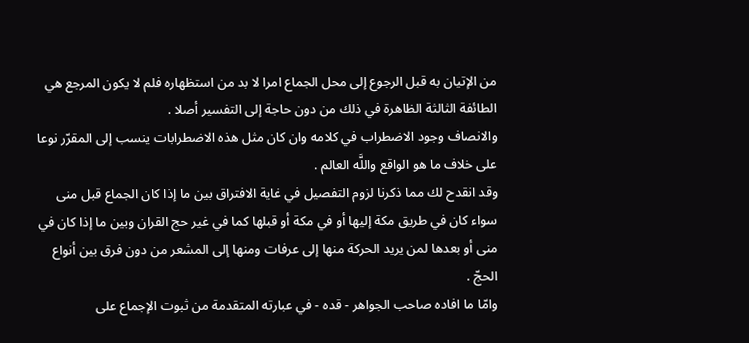من الإتيان به قبل الرجوع إلى محل الجماع امرا لا بد من استظهاره فلم لا يكون المرجع هي الطائفة الثالثة الظاهرة في ذلك من دون حاجة إلى التفسير أصلا .
والانصاف وجود الاضطراب في كلامه وان كان مثل هذه الاضطرابات ينسب إلى المقرّر نوعا على خلاف ما هو الواقع واللَّه العالم .
وقد انقدح لك مما ذكرنا لزوم التفصيل في غاية الافتراق بين ما إذا كان الجماع قبل منى سواء كان في طريق مكة إليها أو في مكة أو قبلها كما في غير حج القران وبين ما إذا كان في منى أو بعدها لمن يريد الحركة منها إلى عرفات ومنها إلى المشعر من دون فرق بين أنواع الحجّ .
وامّا ما افاده صاحب الجواهر - قده - في عبارته المتقدمة من ثبوت الإجماع على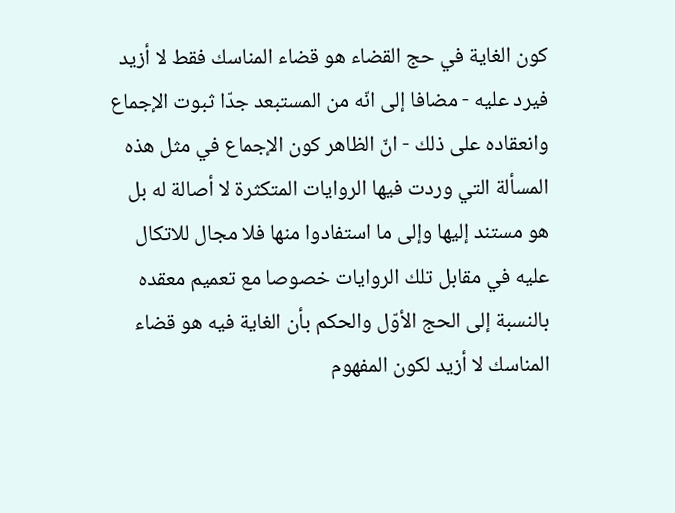كون الغاية في حج القضاء هو قضاء المناسك فقط لا أزيد فيرد عليه - مضافا إلى انّه من المستبعد جدّا ثبوت الإجماع وانعقاده على ذلك - انّ الظاهر كون الإجماع في مثل هذه المسألة التي وردت فيها الروايات المتكثرة لا أصالة له بل هو مستند إليها وإلى ما استفادوا منها فلا مجال للاتكال عليه في مقابل تلك الروايات خصوصا مع تعميم معقده بالنسبة إلى الحج الأوّل والحكم بأن الغاية فيه هو قضاء المناسك لا أزيد لكون المفهوم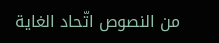من النصوص اتّحاد الغاية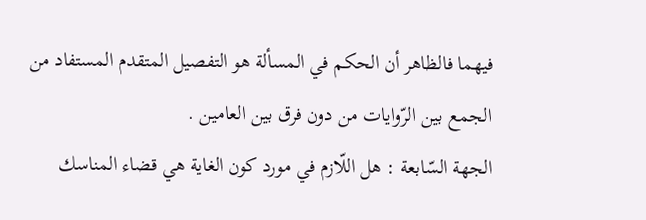فيهما فالظاهر أن الحكم في المسألة هو التفصيل المتقدم المستفاد من الجمع بين الرّوايات من دون فرق بين العامين .
الجهة السّابعة : هل اللّازم في مورد كون الغاية هي قضاء المناسك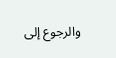والرجوع إلى